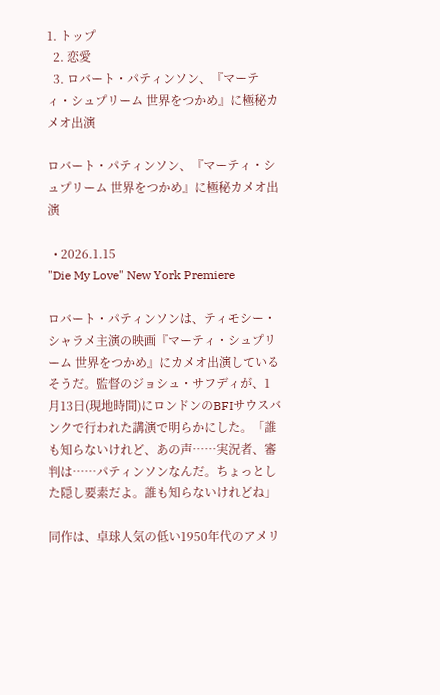1. トップ
  2. 恋愛
  3. ロバート・パティンソン、『マーティ・シュプリーム 世界をつかめ』に極秘カメオ出演

ロバート・パティンソン、『マーティ・シュプリーム 世界をつかめ』に極秘カメオ出演

  • 2026.1.15
"Die My Love" New York Premiere

ロバート・パティンソンは、ティモシー・シャラメ主演の映画『マーティ・シュプリーム 世界をつかめ』にカメオ出演しているそうだ。監督のジョシュ・サフディが、1月13日(現地時間)にロンドンのBFIサウスバンクで行われた講演で明らかにした。「誰も知らないけれど、あの声……実況者、審判は……パティンソンなんだ。ちょっとした隠し要素だよ。誰も知らないけれどね」

同作は、卓球人気の低い1950年代のアメリ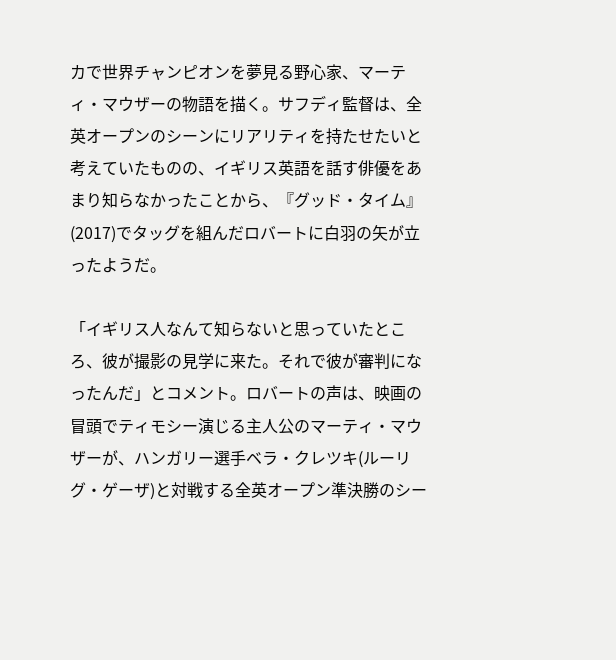カで世界チャンピオンを夢見る野心家、マーティ・マウザーの物語を描く。サフディ監督は、全英オープンのシーンにリアリティを持たせたいと考えていたものの、イギリス英語を話す俳優をあまり知らなかったことから、『グッド・タイム』(2017)でタッグを組んだロバートに白羽の矢が立ったようだ。

「イギリス人なんて知らないと思っていたところ、彼が撮影の見学に来た。それで彼が審判になったんだ」とコメント。ロバートの声は、映画の冒頭でティモシー演じる主人公のマーティ・マウザーが、ハンガリー選手ベラ・クレツキ(ルーリグ・ゲーザ)と対戦する全英オープン準決勝のシー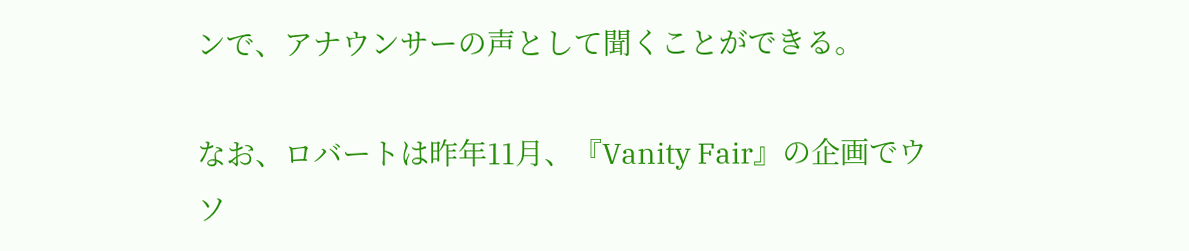ンで、アナウンサーの声として聞くことができる。

なお、ロバートは昨年11月、『Vanity Fair』の企画でウソ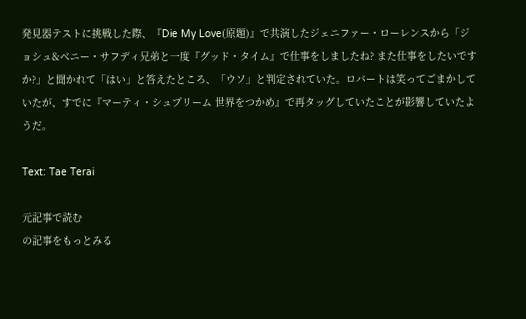発見器テストに挑戦した際、『Die My Love(原題)』で共演したジェニファー・ローレンスから「ジョシュ&ベニー・サフディ兄弟と一度『グッド・タイム』で仕事をしましたね? また仕事をしたいですか?」と聞かれて「はい」と答えたところ、「ウソ」と判定されていた。ロバートは笑ってごまかしていたが、すでに『マーティ・シュプリーム 世界をつかめ』で再タッグしていたことが影響していたようだ。

Text: Tae Terai

元記事で読む
の記事をもっとみる